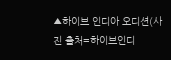▲하이브 인디아 오디션(사진 출처=하이브인디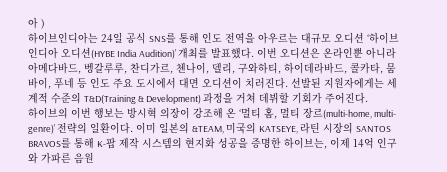아 )
하이브인디아는 24일 공식 SNS를 통해 인도 전역을 아우르는 대규모 오디션 ‘하이브 인디아 오디션(HYBE India Audition)’ 개최를 발표했다. 이번 오디션은 온라인뿐 아니라 아메다바드, 벵갈루루, 찬디가르, 첸나이, 델리, 구와하티, 하이데라바드, 콜카타, 뭄바이, 푸네 등 인도 주요 도시에서 대면 오디션이 치러진다. 선발된 지원자에게는 세계적 수준의 T&D(Training & Development) 과정을 거쳐 데뷔할 기회가 주어진다.
하이브의 이번 행보는 방시혁 의장이 강조해 온 ‘멀티 홈, 멀티 장르(multi-home, multi-genre)’ 전략의 일환이다. 이미 일본의 &TEAM, 미국의 KATSEYE, 라틴 시장의 SANTOS BRAVOS를 통해 K-팝 제작 시스템의 현지화 성공을 증명한 하이브는, 이제 14억 인구와 가파른 음원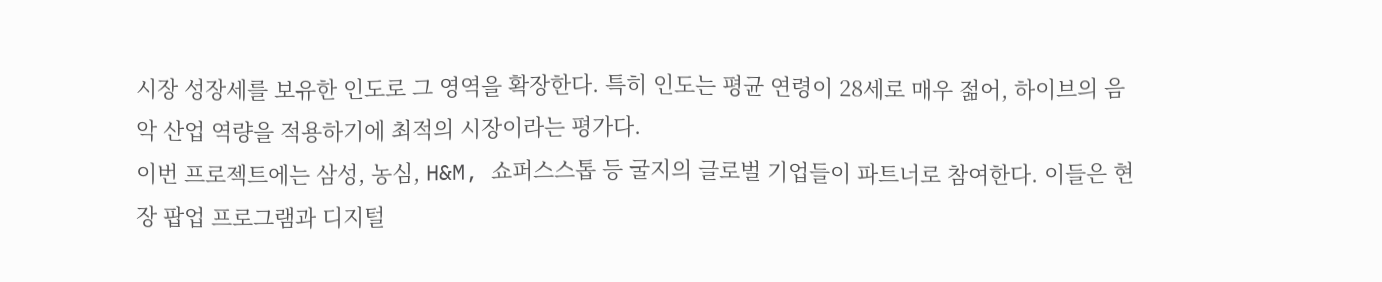시장 성장세를 보유한 인도로 그 영역을 확장한다. 특히 인도는 평균 연령이 28세로 매우 젊어, 하이브의 음악 산업 역량을 적용하기에 최적의 시장이라는 평가다.
이번 프로젝트에는 삼성, 농심, H&M, 쇼퍼스스톱 등 굴지의 글로벌 기업들이 파트너로 참여한다. 이들은 현장 팝업 프로그램과 디지털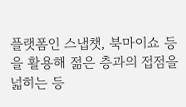플랫폼인 스냅챗, 북마이쇼 등을 활용해 젊은 층과의 접점을 넓히는 등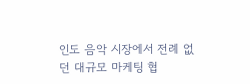인도 음악 시장에서 전례 없던 대규모 마케팅 협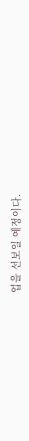업을 선보일 예정이다.